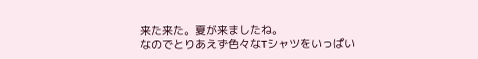来た来た。夏が来ましたね。
なのでとりあえず色々なTシャツをいっぱい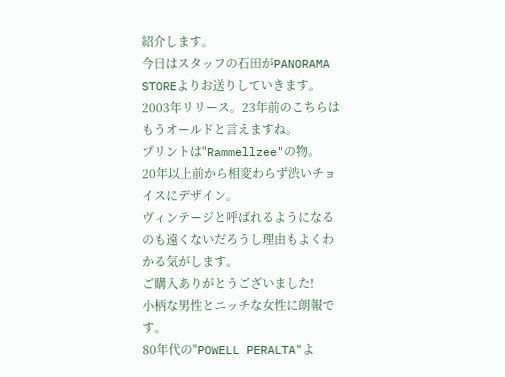紹介します。
今日はスタッフの石田がPANORAMA STOREよりお送りしていきます。
2003年リリース。23年前のこちらはもうオールドと言えますね。
プリントは"Rammellzee"の物。
20年以上前から相変わらず渋いチョイスにデザイン。
ヴィンテージと呼ばれるようになるのも遠くないだろうし理由もよくわかる気がします。
ご購入ありがとうございました!
小柄な男性とニッチな女性に朗報です。
80年代の"POWELL PERALTA"よ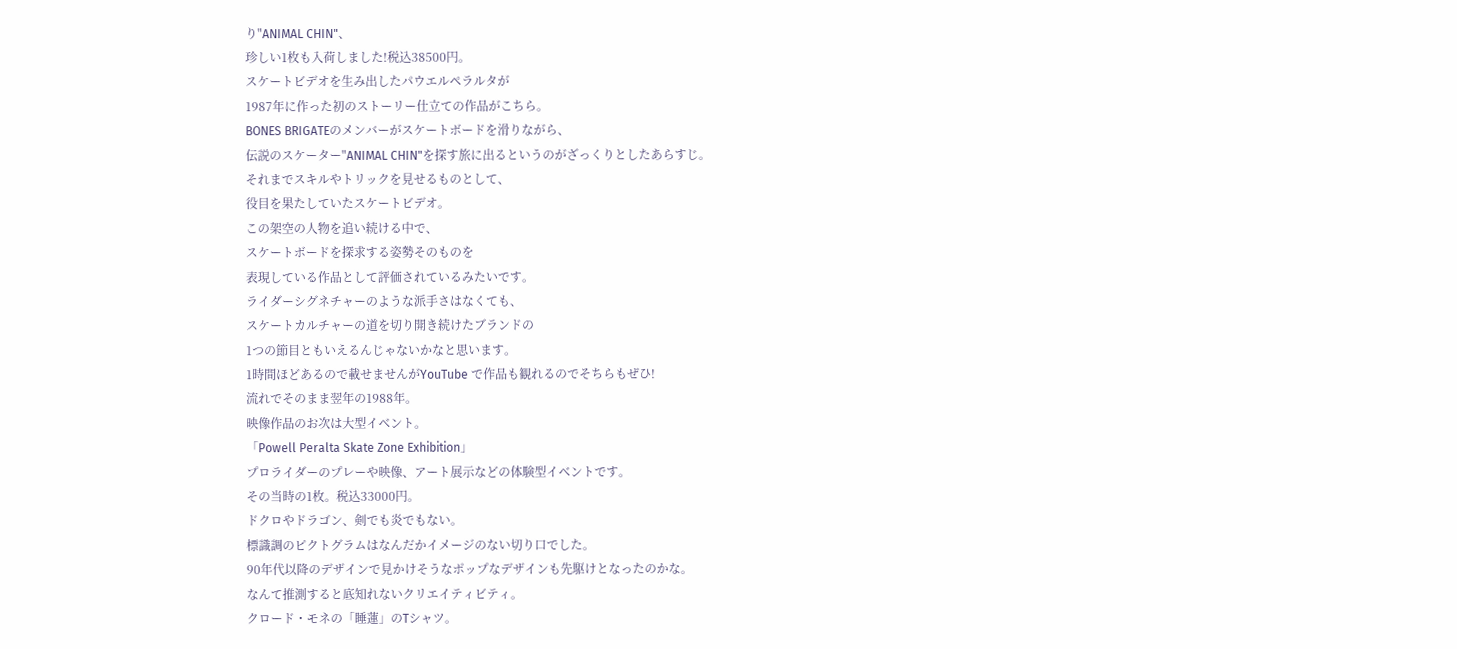り"ANIMAL CHIN"、
珍しい1枚も入荷しました!税込38500円。
スケートビデオを生み出したパウエルペラルタが
1987年に作った初のストーリー仕立ての作品がこちら。
BONES BRIGATEのメンバーがスケートボードを滑りながら、
伝説のスケーター"ANIMAL CHIN"を探す旅に出るというのがざっくりとしたあらすじ。
それまでスキルやトリックを見せるものとして、
役目を果たしていたスケートビデオ。
この架空の人物を追い続ける中で、
スケートボードを探求する姿勢そのものを
表現している作品として評価されているみたいです。
ライダーシグネチャーのような派手さはなくても、
スケートカルチャーの道を切り開き続けたブランドの
1つの節目ともいえるんじゃないかなと思います。
1時間ほどあるので載せませんがYouTube で作品も観れるのでそちらもぜひ!
流れでそのまま翌年の1988年。
映像作品のお次は大型イベント。
「Powell Peralta Skate Zone Exhibition」
プロライダーのプレーや映像、アート展示などの体験型イベントです。
その当時の1枚。税込33000円。
ドクロやドラゴン、剣でも炎でもない。
標識調のピクトグラムはなんだかイメージのない切り口でした。
90年代以降のデザインで見かけそうなポップなデザインも先駆けとなったのかな。
なんて推測すると底知れないクリエイティビティ。
クロード・モネの「睡蓮」のTシャツ。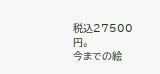税込27500円。
今までの絵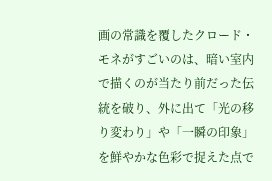画の常識を覆したクロード・モネがすごいのは、暗い室内で描くのが当たり前だった伝統を破り、外に出て「光の移り変わり」や「一瞬の印象」を鮮やかな色彩で捉えた点で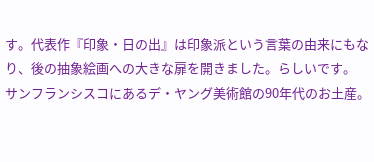す。代表作『印象・日の出』は印象派という言葉の由来にもなり、後の抽象絵画への大きな扉を開きました。らしいです。
サンフランシスコにあるデ・ヤング美術館の90年代のお土産。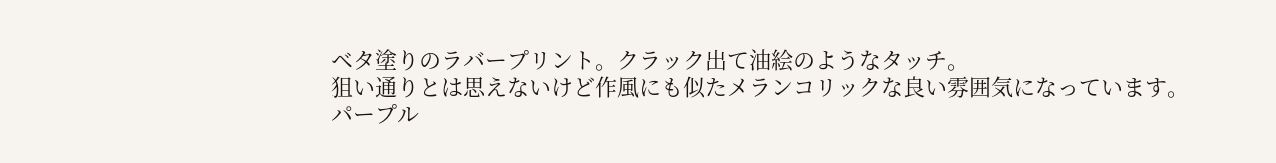ベタ塗りのラバープリント。クラック出て油絵のようなタッチ。
狙い通りとは思えないけど作風にも似たメランコリックな良い雰囲気になっています。
パープル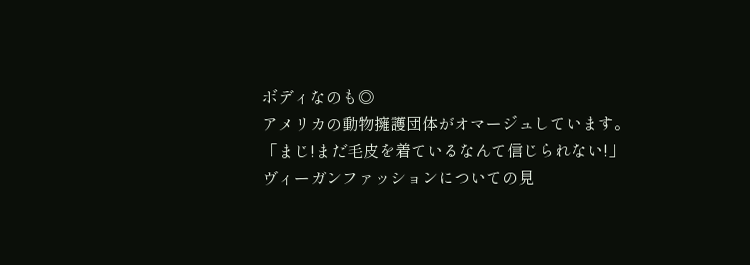ボディなのも◎
アメリカの動物擁護団体がオマージュしています。
「まじ!まだ毛皮を着ているなんて信じられない!」
ヴィーガンファッションについての見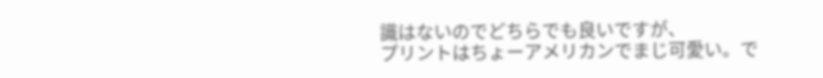識はないのでどちらでも良いですが、
プリントはちょーアメリカンでまじ可愛い。で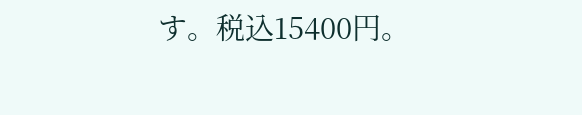す。税込15400円。